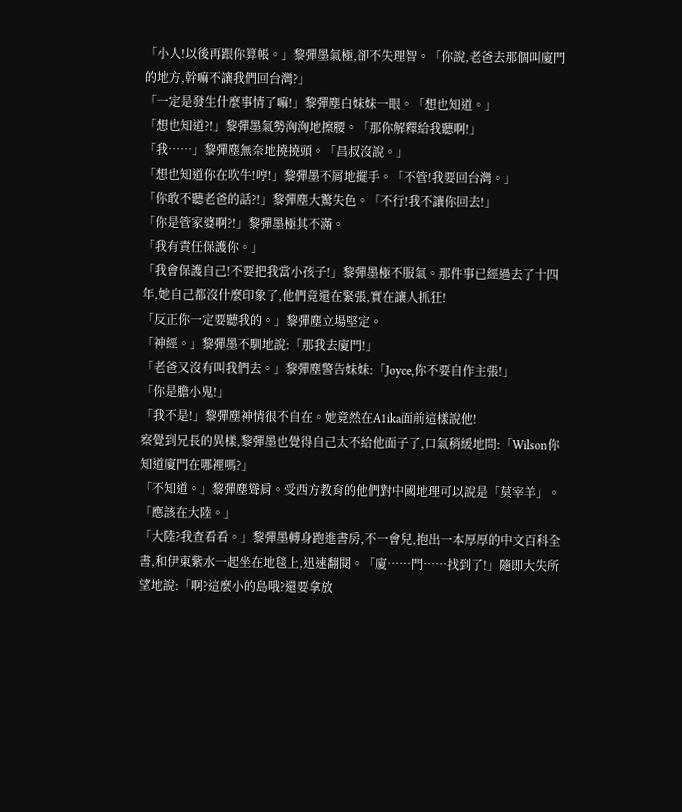「小人!以後再跟你算帳。」黎彈墨氣極,卻不失理智。「你說,老爸去那個叫廈門的地方,幹嘛不讓我們回台灣?」
「一定是發生什麼事情了嘛!」黎彈塵白妹妹一眼。「想也知道。」
「想也知道?!」黎彈墨氣勢洶洶地擦腰。「那你解釋給我聽啊!」
「我……」黎彈塵無奈地撓撓頭。「昌叔沒說。」
「想也知道你在吹牛!哼!」黎彈墨不屑地擺手。「不管!我要回台灣。」
「你敢不聽老爸的話?!」黎彈塵大驚失色。「不行!我不讓你回去!」
「你是管家婆啊?!」黎彈墨極其不滿。
「我有責任保護你。」
「我會保護自己!不要把我當小孩子!」黎彈墨極不服氣。那件事已經過去了十四年,她自己都沒什麼印象了,他們竟還在緊張,實在讓人抓狂!
「反正你一定要聽我的。」黎彈塵立場堅定。
「神經。」黎彈墨不馴地說:「那我去廈門!」
「老爸又沒有叫我們去。」黎彈塵警告妹妹:「Joyce,你不要自作主張!」
「你是膽小鬼!」
「我不是!」黎彈塵神情很不自在。她竟然在A1ika面前這樣說他!
察覺到兄長的異樣,黎彈墨也覺得自己太不給他面子了,口氣稍緩地問:「Wilson你知道廈門在哪裡嗎?」
「不知道。」黎彈塵聳肩。受西方教育的他們對中國地理可以說是「莫宰羊」。「應該在大陸。」
「大陸?我查看看。」黎彈墨轉身跑進書房,不一會兒,抱出一本厚厚的中文百科全書,和伊東紫水一起坐在地毯上,迅速翻閱。「廈……門……找到了!」隨即大失所望地說:「啊?這麼小的島哦?還要拿放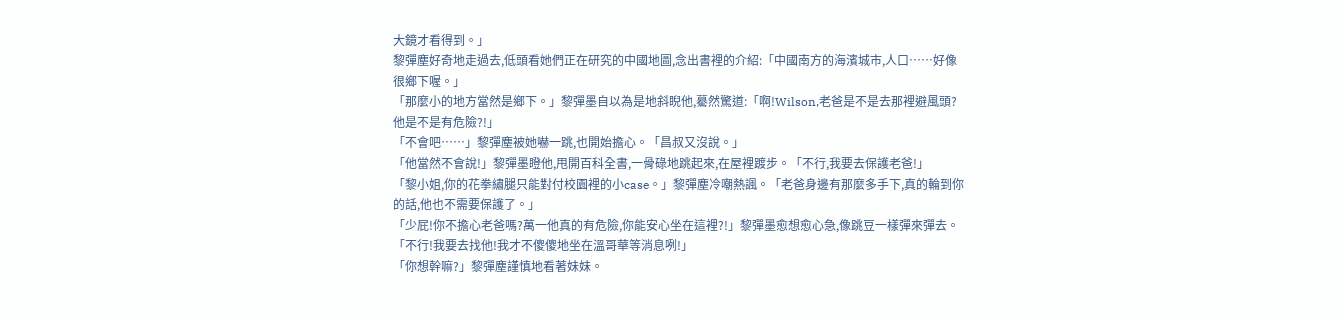大鏡才看得到。」
黎彈塵好奇地走過去,低頭看她們正在研究的中國地圖,念出書裡的介紹:「中國南方的海濱城市,人口……好像很鄉下喔。」
「那麼小的地方當然是鄉下。」黎彈墨自以為是地斜睨他,驀然驚道:「啊!Wilson,老爸是不是去那裡避風頭?他是不是有危險?!」
「不會吧……」黎彈塵被她嚇一跳,也開始擔心。「昌叔又沒說。」
「他當然不會說!」黎彈墨瞪他,甩開百科全書,一骨碌地跳起來,在屋裡踱步。「不行,我要去保護老爸!」
「黎小姐,你的花拳繡腿只能對付校園裡的小case。」黎彈塵冷嘲熱諷。「老爸身邊有那麼多手下,真的輪到你的話,他也不需要保護了。」
「少屁!你不擔心老爸嗎?萬一他真的有危險,你能安心坐在這裡?!」黎彈墨愈想愈心急,像跳豆一樣彈來彈去。「不行!我要去找他!我才不傻傻地坐在溫哥華等消息咧!」
「你想幹嘛?」黎彈塵謹慎地看著妹妹。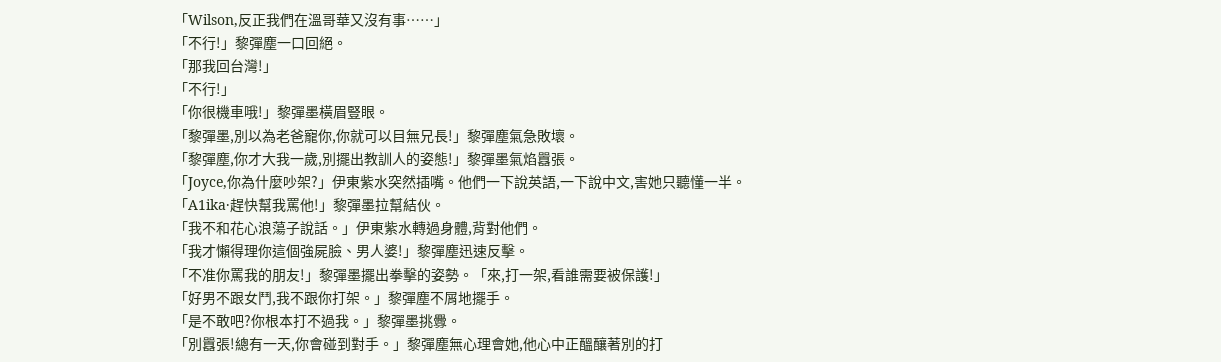「Wilson,反正我們在溫哥華又沒有事……」
「不行!」黎彈塵一口回絕。
「那我回台灣!」
「不行!」
「你很機車哦!」黎彈墨橫眉豎眼。
「黎彈墨,別以為老爸寵你,你就可以目無兄長!」黎彈塵氣急敗壞。
「黎彈塵,你才大我一歲,別擺出教訓人的姿態!」黎彈墨氣焰囂張。
「Joyce,你為什麼吵架?」伊東紫水突然插嘴。他們一下說英語,一下說中文,害她只聽懂一半。
「A1ika·趕快幫我罵他!」黎彈墨拉幫結伙。
「我不和花心浪蕩子說話。」伊東紫水轉過身體,背對他們。
「我才懶得理你這個強屍臉、男人婆!」黎彈塵迅速反擊。
「不准你罵我的朋友!」黎彈墨擺出拳擊的姿勢。「來,打一架,看誰需要被保護!」
「好男不跟女鬥,我不跟你打架。」黎彈塵不屑地擺手。
「是不敢吧?你根本打不過我。」黎彈墨挑釁。
「別囂張!總有一天,你會碰到對手。」黎彈塵無心理會她,他心中正醞釀著別的打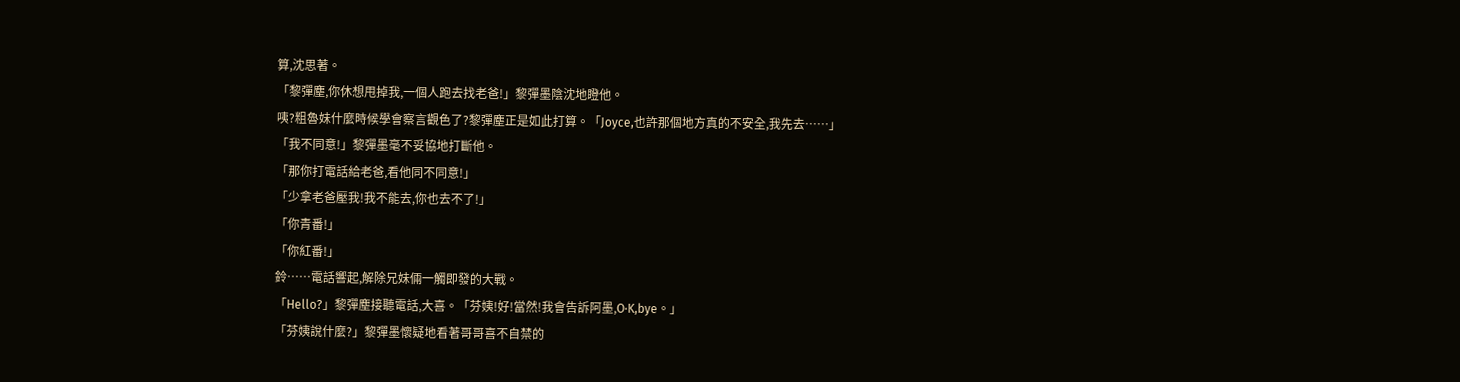算,沈思著。
「黎彈塵,你休想甩掉我,一個人跑去找老爸!」黎彈墨陰沈地瞪他。
咦?粗魯妹什麼時候學會察言觀色了?黎彈塵正是如此打算。「Joyce,也許那個地方真的不安全,我先去……」
「我不同意!」黎彈墨毫不妥協地打斷他。
「那你打電話給老爸,看他同不同意!」
「少拿老爸壓我!我不能去,你也去不了!」
「你青番!」
「你紅番!」
鈴……電話響起,解除兄妹倆一觸即發的大戰。
「Hello?」黎彈塵接聽電話,大喜。「芬姨!好!當然!我會告訴阿墨,O·K,bye。」
「芬姨說什麼?」黎彈墨懷疑地看著哥哥喜不自禁的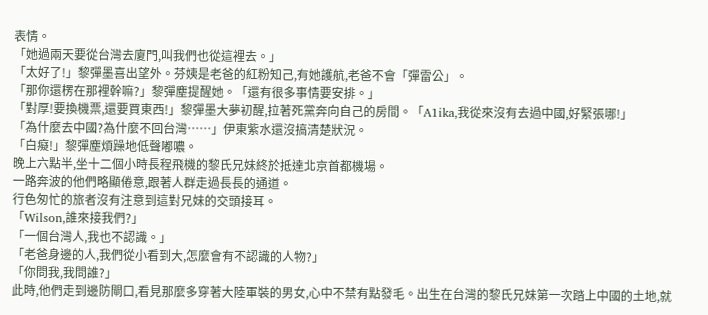表情。
「她過兩天要從台灣去廈門,叫我們也從這裡去。」
「太好了!」黎彈墨喜出望外。芬姨是老爸的紅粉知己,有她護航,老爸不會「彈雷公」。
「那你還楞在那裡幹嘛?」黎彈塵提醒她。「還有很多事情要安排。」
「對厚!要換機票,還要買東西!」黎彈墨大夢初醒,拉著死黨奔向自己的房間。「A1ika,我從來沒有去過中國,好緊張哪!」
「為什麼去中國?為什麼不回台灣……」伊東紫水還沒搞清楚狀況。
「白癡!」黎彈塵煩躁地低聲嘟噥。
晚上六點半,坐十二個小時長程飛機的黎氏兄妹終於抵達北京首都機場。
一路奔波的他們略顯倦意,跟著人群走過長長的通道。
行色匆忙的旅者沒有注意到這對兄妹的交頭接耳。
「Wilson,誰來接我們?」
「一個台灣人,我也不認識。」
「老爸身邊的人,我們從小看到大,怎麼會有不認識的人物?」
「你問我,我問誰?」
此時,他們走到邊防閘口,看見那麼多穿著大陸軍裝的男女,心中不禁有點發毛。出生在台灣的黎氏兄妹第一次踏上中國的土地,就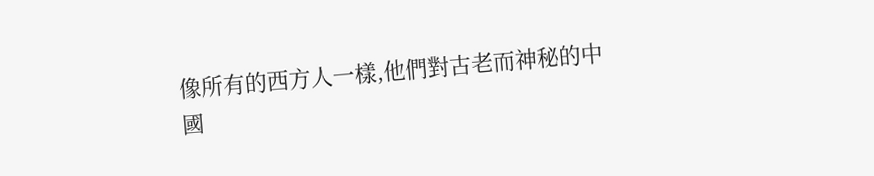像所有的西方人一樣,他們對古老而神秘的中國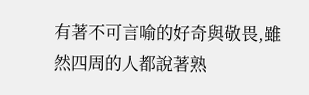有著不可言喻的好奇與敬畏,雖然四周的人都說著熟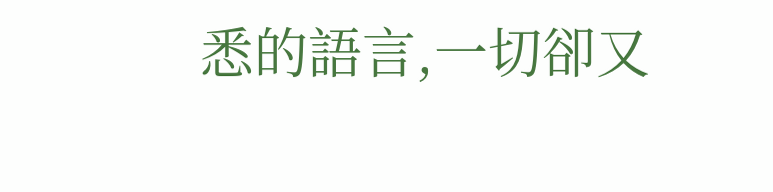悉的語言,一切卻又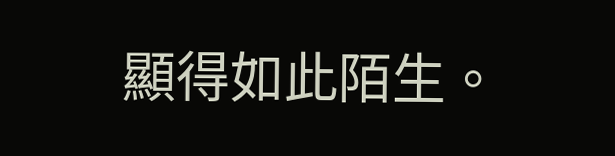顯得如此陌生。